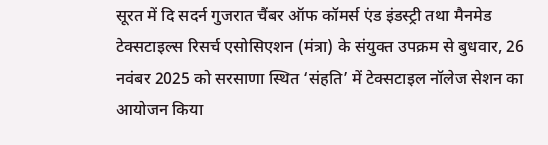सूरत में दि सदर्न गुजरात चैंबर ऑफ कॉमर्स एंड इंडस्ट्री तथा मैनमेड टेक्सटाइल्स रिसर्च एसोसिएशन (मंत्रा) के संयुक्त उपक्रम से बुधवार, 26 नवंबर 2025 को सरसाणा स्थित ‘संहति’ में टेक्सटाइल नॉलेज सेशन का आयोजन किया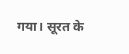गया। सूरत के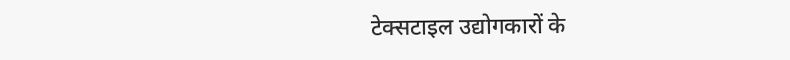टेक्सटाइल उद्योगकारों के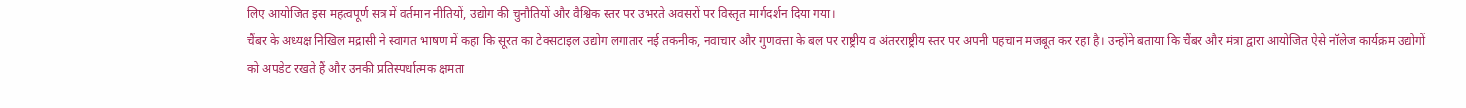लिए आयोजित इस महत्वपूर्ण सत्र में वर्तमान नीतियों, उद्योग की चुनौतियों और वैश्विक स्तर पर उभरते अवसरों पर विस्तृत मार्गदर्शन दिया गया।
चैंबर के अध्यक्ष निखिल मद्रासी ने स्वागत भाषण में कहा कि सूरत का टेक्सटाइल उद्योग लगातार नई तकनीक, नवाचार और गुणवत्ता के बल पर राष्ट्रीय व अंतरराष्ट्रीय स्तर पर अपनी पहचान मजबूत कर रहा है। उन्होंने बताया कि चैंबर और मंत्रा द्वारा आयोजित ऐसे नॉलेज कार्यक्रम उद्योगों को अपडेट रखते हैं और उनकी प्रतिस्पर्धात्मक क्षमता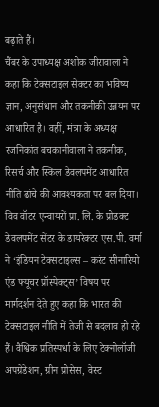बढ़ाते हैं।
चैंबर के उपाध्यक्ष अशोक जीरावाला ने कहा कि टेक्सटाइल सेक्टर का भविष्य ज्ञान, अनुसंधान और तकनीकी उन्नयन पर आधारित है। वहीं, मंत्रा के अध्यक्ष रजनिकांत बचकानीवाला ने तकनीक, रिसर्च और स्किल डेवलपमेंट आधारित नीति ढांचे की आवश्यकता पर बल दिया।
विव वॉटर एन्वायरों प्रा. लि. के प्रोडक्ट डेवलपमेंट सेंटर के डायरेक्टर एस.पी. वर्मा ने ‘इंडियन टेक्सटाइल्स – करंट सीनारियो एंड फ्यूचर प्रॉस्पेक्ट्स’ विषय पर मार्गदर्शन देते हुए कहा कि भारत की टेक्सटाइल नीति में तेजी से बदलाव हो रहे हैं। वैश्विक प्रतिस्पर्धा के लिए टेक्नोलॉजी अपग्रेडेशन, ग्रीन प्रोसेस, वेस्ट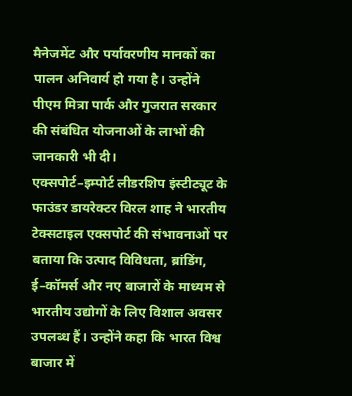मैनेजमेंट और पर्यावरणीय मानकों का पालन अनिवार्य हो गया है। उन्होंने पीएम मित्रा पार्क और गुजरात सरकार की संबंधित योजनाओं के लाभों की जानकारी भी दी।
एक्सपोर्ट–इम्पोर्ट लीडरशिप इंस्टीट्यूट के फाउंडर डायरेक्टर विरल शाह ने भारतीय टेक्सटाइल एक्सपोर्ट की संभावनाओं पर बताया कि उत्पाद विविधता, ब्रांडिंग, ई–कॉमर्स और नए बाजारों के माध्यम से भारतीय उद्योगों के लिए विशाल अवसर उपलब्ध हैं। उन्होंने कहा कि भारत विश्व बाजार में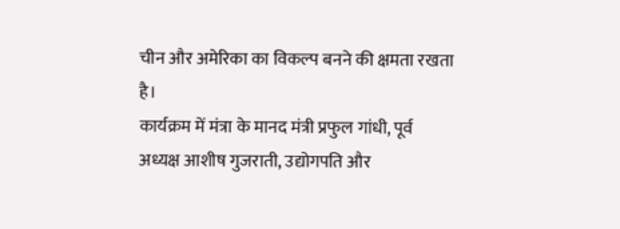चीन और अमेरिका का विकल्प बनने की क्षमता रखता है।
कार्यक्रम में मंत्रा के मानद मंत्री प्रफुल गांधी, पूर्व अध्यक्ष आशीष गुजराती, उद्योगपति और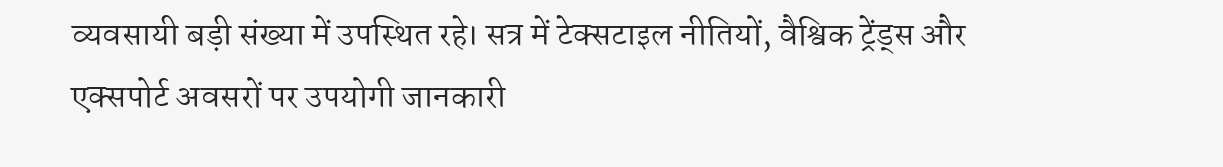व्यवसायी बड़ी संख्या में उपस्थित रहे। सत्र में टेक्सटाइल नीतियों, वैश्विक ट्रेंड्स और एक्सपोर्ट अवसरों पर उपयोगी जानकारी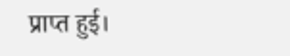प्राप्त हुई।